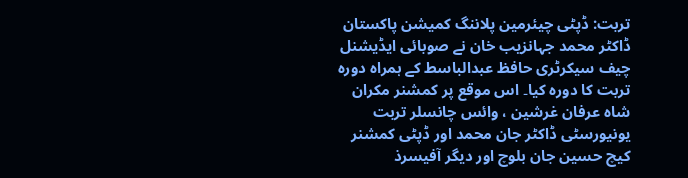تربت: ڈپٹی چیئرمین پلاننگ کمیشن پاکستان ڈاکٹر محمد جہانزیب خان نے صوبائی ایڈیشنل چیف سیکرٹری حافظ عبدالباسط کے ہمراہ دورہ تربت کا دورہ کیا۔ اس موقع پر کمشنر مکران شاہ عرفان غرشین ، وائس چانسلر تربت یونیورسٹی ڈاکٹر جان محمد اور ڈپٹی کمشنر کیچ حسین جان بلوچ اور دیگر آفیسرذ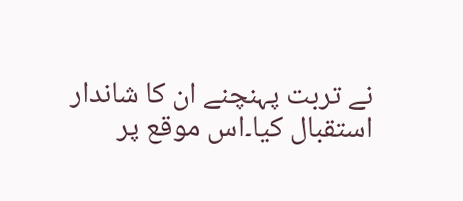نے تربت پہنچنے ان کا شاندار استقبال کیا۔اس موقع پر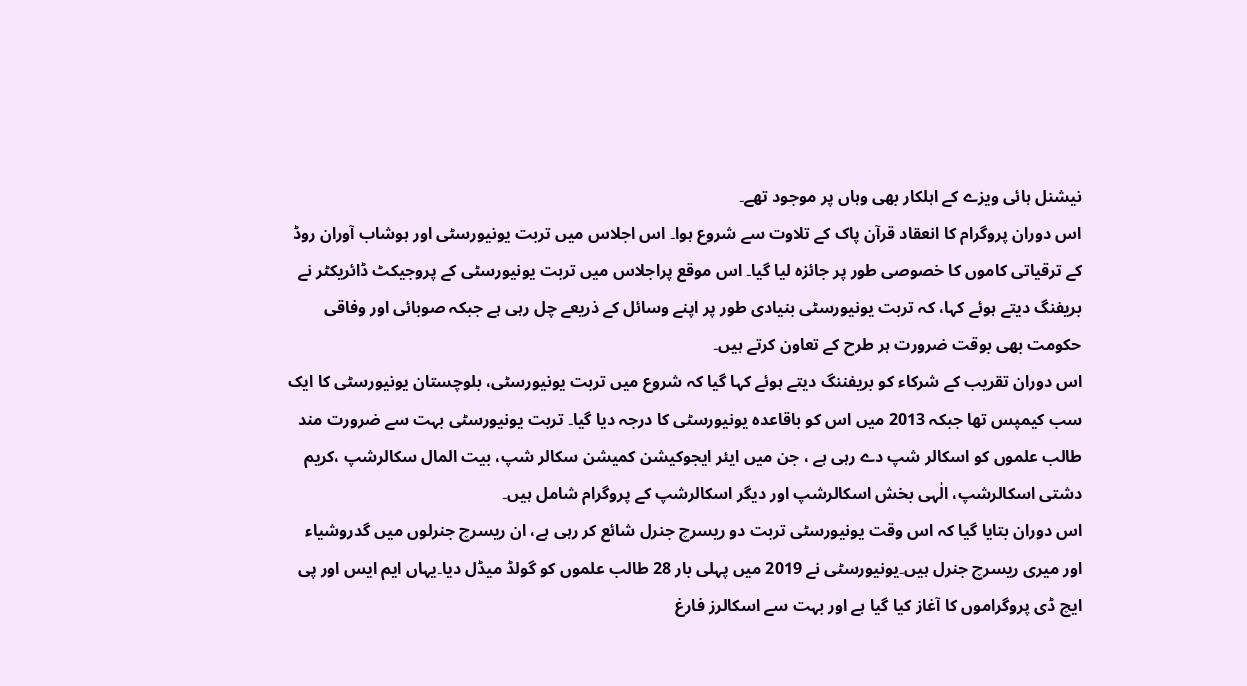نیشنل ہائی ویزے کے اہلکار بھی وہاں پر موجود تھے۔
اس دوران پروگرام کا انعقاد قرآن پاک کے تلاوت سے شروع ہوا۔ اس اجلاس میں تربت یونیورسٹی اور ہوشاب آوران روڈ کے ترقیاتی کاموں کا خصوصی طور پر جائزہ لیا گیا۔ اس موقع پراجلاس میں تربت یونیورسٹی کے پروجیکٹ ڈائریکٹر نے بریفنگ دیتے ہوئے کہا، کہ تربت یونیورسٹی بنیادی طور پر اپنے وسائل کے ذریعے چل رہی ہے جبکہ صوبائی اور وفاقی حکومت بھی بوقت ضرورت ہر طرح کے تعاون کرتے ہیں۔
اس دوران تقریب کے شرکاء کو بریفننگ دیتے ہوئے کہا گیا کہ شروع میں تربت یونیورسٹی، بلوچستان یونیورسٹی کا ایک سب کیمپس تھا جبکہ 2013 میں اس کو باقاعدہ یونیورسٹی کا درجہ دیا گیا۔ تربت یونیورسٹی بہت سے ضرورت مند طالب علموں کو اسکالر شپ دے رہی ہے ، جن میں ایئر ایجوکیشن کمیشن سکالر شپ، بیت المال سکالرشپ ،کریم دشتی اسکالرشپ، الٰہی بخش اسکالرشپ اور دیگر اسکالرشپ کے پروگرام شامل ہیں۔
اس دوران بتایا گیا کہ اس وقت یونیورسٹی تربت دو ریسرچ جنرل شائع کر رہی ہے، ان ریسرچ جنرلوں میں گدروشیاء اور میری ریسرچ جنرل ہیں۔یونیورسٹی نے 2019 میں پہلی بار 28 طالب علموں کو گولڈ میڈل دیا۔یہاں ایم ایس اور پی ایچ ڈی پروگراموں کا آغاز کیا گیا ہے اور بہت سے اسکالرز فارغ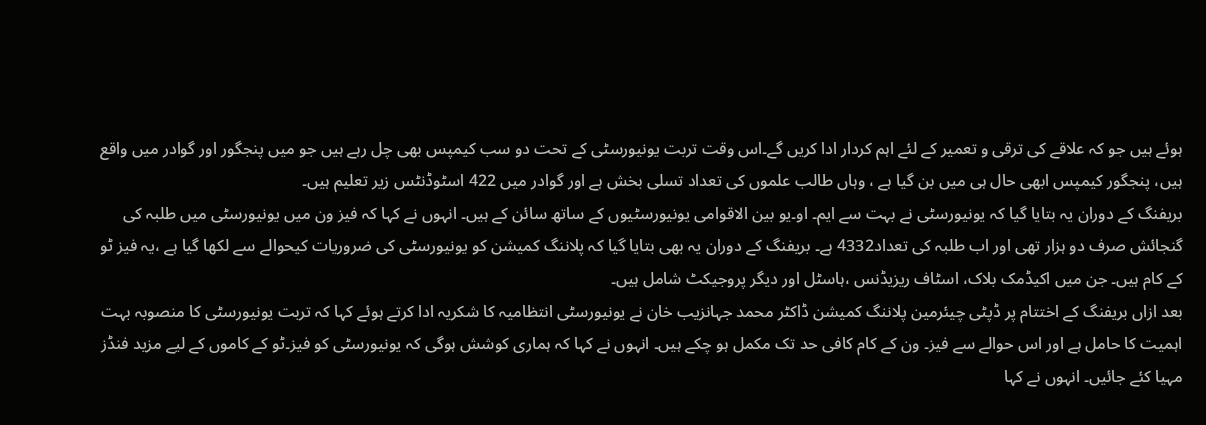ہوئے ہیں جو کہ علاقے کی ترقی و تعمیر کے لئے اہم کردار ادا کریں گے۔اس وقت تربت یونیورسٹی کے تحت دو سب کیمپس بھی چل رہے ہیں جو میں پنجگور اور گوادر میں واقع ہیں، پنجگور کیمپس ابھی حال ہی میں بن گیا ہے ، وہاں طالب علموں کی تعداد تسلی بخش ہے اور گوادر میں 422 اسٹوڈنٹس زیر تعلیم ہیں۔
بریفنگ کے دوران یہ بتایا گیا کہ یونیورسٹی نے بہت سے ایم۔ او۔یو بین الاقوامی یونیورسٹیوں کے ساتھ سائن کے ہیں۔ انہوں نے کہا کہ فیز ون میں یونیورسٹی میں طلبہ کی گنجائش صرف دو ہزار تھی اور اب طلبہ کی تعداد4332 ہے۔ بریفنگ کے دوران یہ بھی بتایا گیا کہ پلاننگ کمیشن کو یونیورسٹی کی ضروریات کیحوالے سے لکھا گیا ہے ،یہ فیز ٹو کے کام ہیں۔ جن میں اکیڈمک بلاک، اسٹاف ریزیڈنس ،ہاسٹل اور دیگر پروجیکٹ شامل ہیں۔
بعد ازاں بریفنگ کے اختتام پر ڈپٹی چیئرمین پلاننگ کمیشن ڈاکٹر محمد جہانزیب خان نے یونیورسٹی انتظامیہ کا شکریہ ادا کرتے ہوئے کہا کہ تربت یونیورسٹی کا منصوبہ بہت اہمیت کا حامل ہے اور اس حوالے سے فیز۔ ون کے کام کافی حد تک مکمل ہو چکے ہیں۔ انہوں نے کہا کہ ہماری کوشش ہوگی کہ یونیورسٹی کو فیز۔ٹو کے کاموں کے لیے مزید فنڈز مہیا کئے جائیں۔ انہوں نے کہا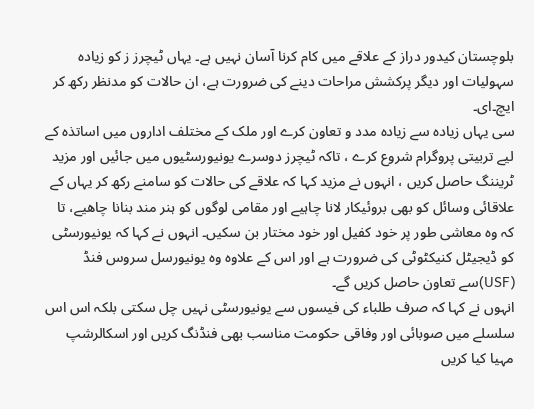بلوچستان کیدور دراز کے علاقے میں کام کرنا آسان نہیں ہے۔ یہاں ٹیچرز ز کو زیادہ سہولیات اور دیگر پرکشش مراحات دینے کی ضرورت ہے، ان حالات کو مدنظر رکھ کر ایچ۔ای۔
سی یہاں زیادہ سے زیادہ مدد و تعاون کرے اور ملک کے مختلف اداروں میں اساتذہ کے لیے تربیتی پروگرام شروع کرے ، تاکہ ٹیچرز دوسرے یونیورسٹیوں میں جائیں اور مزید ٹریننگ حاصل کریں ، انہوں نے مزید کہا کہ علاقے کی حالات کو سامنے رکھ کر یہاں کے علاقائی وسائل کو بھی بروئیکار لانا چاہیے اور مقامی لوگوں کو ہنر مند بنانا چاھیے، تا کہ وہ معاشی طور پر خود کفیل اور خود مختار بن سکیں۔ انہوں نے کہا کہ یونیورسٹی کو ڈیجیٹل کنیکٹوٹی کی ضرورت ہے اور اس کے علاوہ وہ یونیورسل سروس فنڈ (USF)سے تعاون حاصل کریں گے۔
انہوں نے کہا کہ صرف طلباء کی فیسوں سے یونیورسٹی نہیں چل سکتی بلکہ اس اس سلسلے میں صوبائی اور وفاقی حکومت مناسب بھی فنڈنگ کریں اور اسکالرشپ مہیا کیا کریں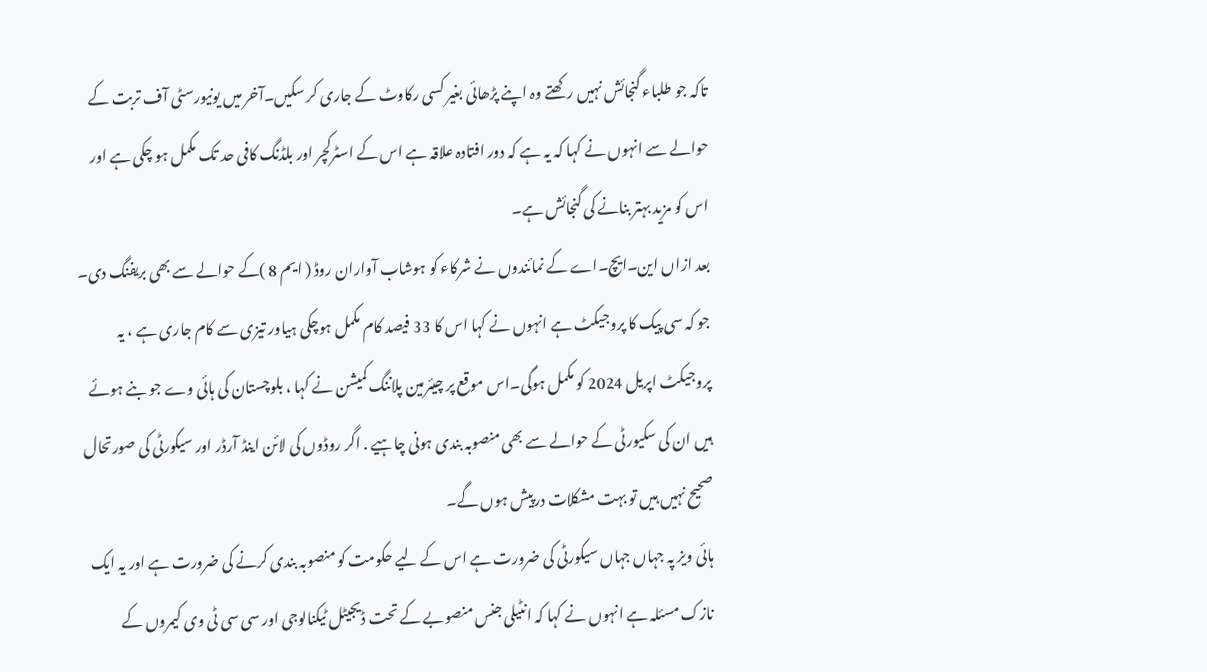تاکہ جو طلباء گنجائش نہیں رکھتے وہ اپنے پڑھائی بغیر کسی رکاوٹ کے جاری کر سکیں۔آخر میں یونیورسٹی آف تربت کے حوالے سے انہوں نے کہا کہ یہ ہے کہ دور افتادہ علاقہ ہے اس کے اسٹرکچر اور بلڈنگ کافی حد تک مکمل ہو چکی ہے اور اس کو مزید بہتر بنانے کی گنجائش ہے۔
بعد ازاں این۔ایچ۔اے کے نمائندوں نے شرکاء کو ہوشاب آواران روڈ ( ایم 8 )کے حوالے سے بھی بریفنگ دی۔ جو کہ سی پیک کا پروجیکٹ ہے انہوں نے کہا اس کا 33 فیصد کام مکمل ہوچکی ہیاور تیزی سے کام جاری ہے ، یہ پروجیکٹ اپریل 2024 کو مکمل ہوگی۔اس موقع پر چیئرمین پلاننگ کمیشن نے کہا ، بلوچستان کی ہائی وے جو بنے ہوئے ہیں ان کی سکیورٹی کے حوالے سے بھی منصوبہ بندی ہونی چاہیے . اگر روڈوں کی لائن اینڈ آرڈر اور سیکورٹی کی صورتحال صحیح نہیں ہیں تو بہت مشکلات درپیش ہوں گے۔
ہائی ویز پہ جہاں جہاں سیکورٹی کی ضرورت ہے اس کے لیے حکومت کو منصوبہ بندی کرنے کی ضرورت ہے اور یہ ایک نازک مسئلہ ہے انہوں نے کہا کہ انٹیلی جنس منصوبے کے تحت ڈیجیٹل ٹیکنالوجی اور سی سی ٹی وی کیمروں کے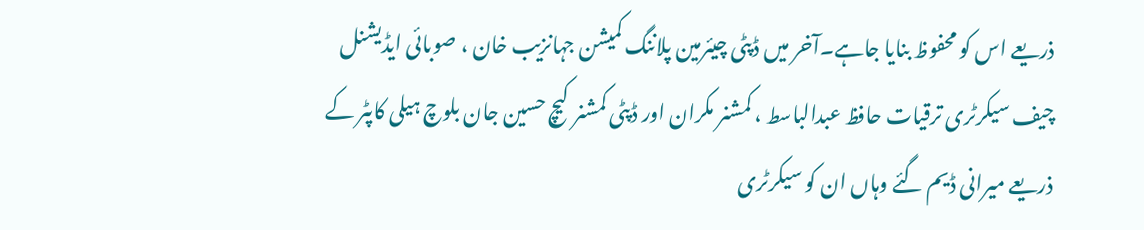ذریعے اس کو محفوظ بنایا جاہے۔آخر میں ڈپٹی چیئرمین پلاننگ کمیشن جہانزیب خان ، صوبائی ایڈیشنل چیف سیکرٹری ترقیات حافظ عبدالباسط ، کمشنر مکران اور ڈپٹی کمشنر کیچ حسین جان بلوچ ہیلی کاپٹر کے ذریعے میرانی ڈیم گئے وہاں ان کو سیکرٹری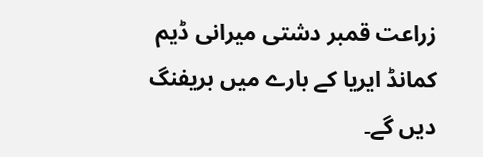زراعت قمبر دشتی میرانی ڈیم کمانڈ ایریا کے بارے میں بریفنگ دیں گے۔